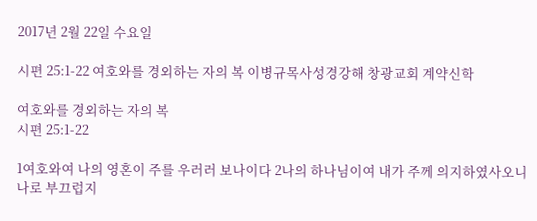2017년 2월 22일 수요일

시편 25:1-22 여호와를 경외하는 자의 복 이병규목사성경강해 창광교회 계약신학

여호와를 경외하는 자의 복
시편 25:1-22

1여호와여 나의 영혼이 주를 우러러 보나이다 2나의 하나님이여 내가 주께 의지하였사오니 나로 부끄럽지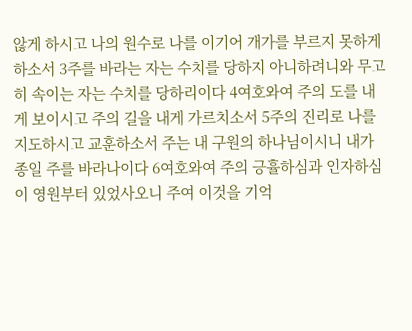않게 하시고 나의 원수로 나를 이기어 개가를 부르지 못하게 하소서 3주를 바라는 자는 수치를 당하지 아니하려니와 무고히 속이는 자는 수치를 당하리이다 4여호와여 주의 도를 내게 보이시고 주의 길을 내게 가르치소서 5주의 진리로 나를 지도하시고 교훈하소서 주는 내 구원의 하나님이시니 내가 종일 주를 바라나이다 6여호와여 주의 긍휼하심과 인자하심이 영원부터 있었사오니 주여 이것을 기억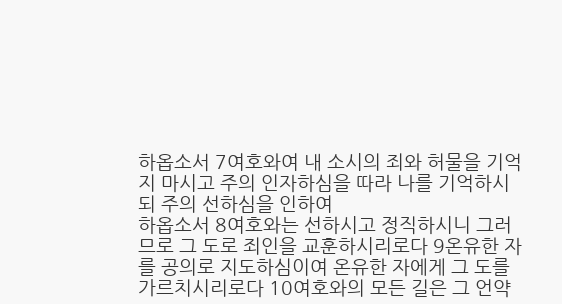하옵소서 7여호와여 내 소시의 죄와 허물을 기억지 마시고 주의 인자하심을 따라 나를 기억하시되 주의 선하심을 인하여
하옵소서 8여호와는 선하시고 정직하시니 그러므로 그 도로 죄인을 교훈하시리로다 9온유한 자를 공의로 지도하심이여 온유한 자에게 그 도를 가르치시리로다 10여호와의 모든 길은 그 언약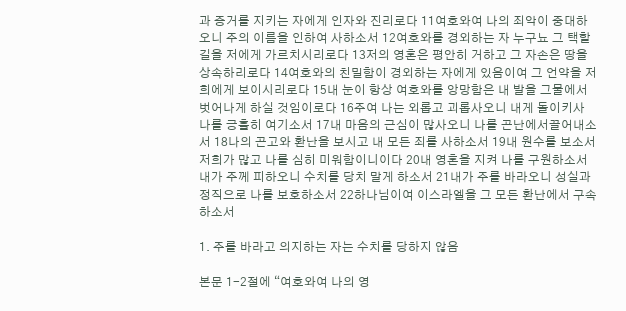과 증거를 지키는 자에게 인자와 진리로다 11여호와여 나의 죄악이 중대하오니 주의 이름을 인하여 사하소서 12여호와를 경외하는 자 누구뇨 그 택할 길을 저에게 가르치시리로다 13저의 영혼은 평안히 거하고 그 자손은 땅을 상속하리로다 14여호와의 친밀함이 경외하는 자에게 있음이여 그 언약을 저희에게 보이시리로다 15내 눈이 항상 여호와를 앙망함은 내 발을 그물에서 벗어나게 하실 것임이로다 16주여 나는 외롭고 괴롭사오니 내게 돌이키사 나를 긍휼히 여기소서 17내 마음의 근심이 많사오니 나를 곤난에서끌어내소서 18나의 곤고와 환난을 보시고 내 모든 죄를 사하소서 19내 원수를 보소서 저희가 많고 나를 심히 미워함이니이다 20내 영혼을 지켜 나를 구원하소서 내가 주께 피하오니 수치를 당치 말게 하소서 21내가 주를 바라오니 성실과 정직으로 나를 보호하소서 22하나님이여 이스라엘을 그 모든 환난에서 구속하소서

1. 주를 바라고 의지하는 자는 수치를 당하지 않음

본문 1-2절에 “여호와여 나의 영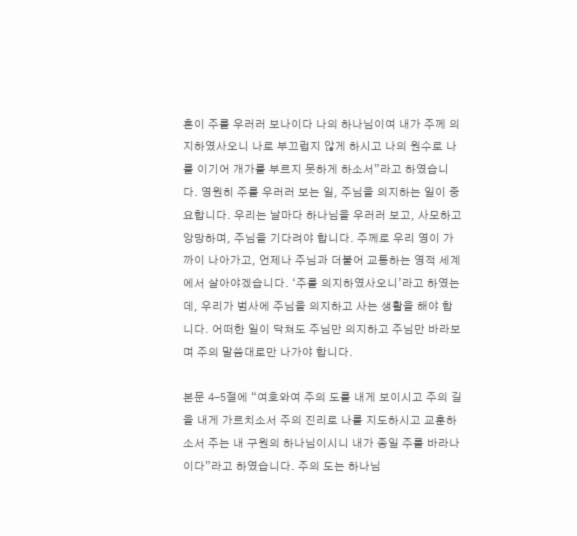혼이 주를 우러러 보나이다 나의 하나님이여 내가 주께 의지하였사오니 나로 부끄럽지 않게 하시고 나의 원수로 나를 이기어 개가를 부르지 못하게 하소서”라고 하였습니다. 영원히 주를 우러러 보는 일, 주님을 의지하는 일이 중요합니다. 우리는 날마다 하나님을 우러러 보고, 사모하고 앙망하며, 주님을 기다려야 합니다. 주께로 우리 영이 가까이 나아가고, 언제나 주님과 더불어 교통하는 영적 세계에서 살아야겠습니다. ‘주를 의지하였사오니’라고 하였는데, 우리가 범사에 주님을 의지하고 사는 생활을 해야 합니다. 어떠한 일이 닥쳐도 주님만 의지하고 주님만 바라보며 주의 말씀대로만 나가야 합니다.

본문 4-5절에 “여호와여 주의 도를 내게 보이시고 주의 길을 내게 가르치소서 주의 진리로 나를 지도하시고 교훈하소서 주는 내 구원의 하나님이시니 내가 종일 주를 바라나이다”라고 하였습니다. 주의 도는 하나님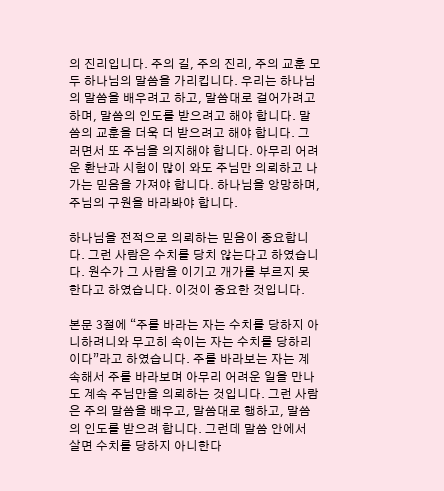의 진리입니다. 주의 길, 주의 진리, 주의 교훈 모두 하나님의 말씀을 가리킵니다. 우리는 하나님의 말씀을 배우려고 하고, 말씀대로 걸어가려고 하며, 말씀의 인도를 받으려고 해야 합니다. 말씀의 교훈을 더욱 더 받으려고 해야 합니다. 그러면서 또 주님을 의지해야 합니다. 아무리 어려운 환난과 시험이 많이 와도 주님만 의뢰하고 나가는 믿음을 가져야 합니다. 하나님을 앙망하며, 주님의 구원을 바라봐야 합니다.

하나님을 전적으로 의뢰하는 믿음이 중요합니다. 그런 사람은 수치를 당치 않는다고 하였습니다. 원수가 그 사람을 이기고 개가를 부르지 못한다고 하였습니다. 이것이 중요한 것입니다.

본문 3절에 “주를 바라는 자는 수치를 당하지 아니하려니와 무고히 속이는 자는 수치를 당하리이다”라고 하였습니다. 주를 바라보는 자는 계속해서 주를 바라보며 아무리 어려운 일을 만나도 계속 주님만을 의뢰하는 것입니다. 그런 사람은 주의 말씀을 배우고, 말씀대로 행하고, 말씀의 인도를 받으려 합니다. 그런데 말씀 안에서 살면 수치를 당하지 아니한다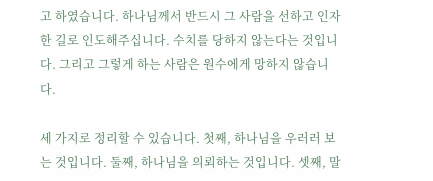고 하였습니다. 하나님께서 반드시 그 사람을 선하고 인자한 길로 인도해주십니다. 수치를 당하지 않는다는 것입니다. 그리고 그렇게 하는 사람은 원수에게 망하지 않습니다.

세 가지로 정리할 수 있습니다. 첫째, 하나님을 우러러 보는 것입니다. 둘째, 하나님을 의뢰하는 것입니다. 셋째, 말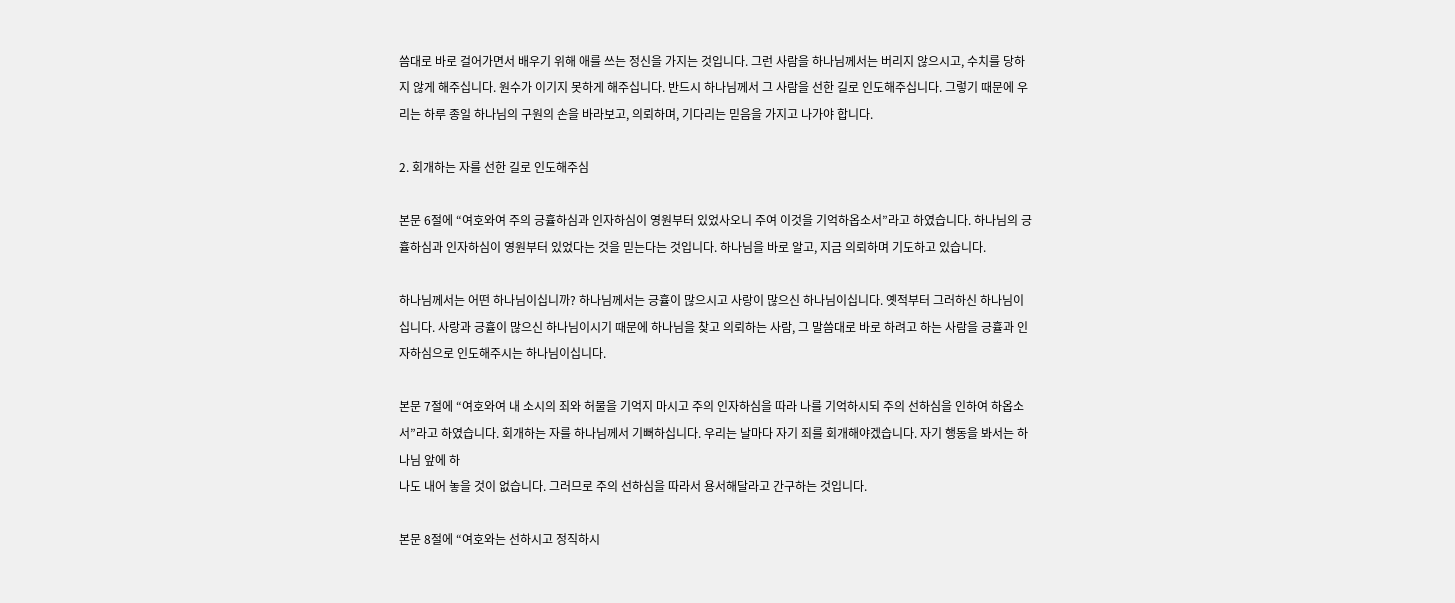씀대로 바로 걸어가면서 배우기 위해 애를 쓰는 정신을 가지는 것입니다. 그런 사람을 하나님께서는 버리지 않으시고, 수치를 당하지 않게 해주십니다. 원수가 이기지 못하게 해주십니다. 반드시 하나님께서 그 사람을 선한 길로 인도해주십니다. 그렇기 때문에 우리는 하루 종일 하나님의 구원의 손을 바라보고, 의뢰하며, 기다리는 믿음을 가지고 나가야 합니다.

2. 회개하는 자를 선한 길로 인도해주심

본문 6절에 “여호와여 주의 긍휼하심과 인자하심이 영원부터 있었사오니 주여 이것을 기억하옵소서”라고 하였습니다. 하나님의 긍휼하심과 인자하심이 영원부터 있었다는 것을 믿는다는 것입니다. 하나님을 바로 알고, 지금 의뢰하며 기도하고 있습니다.

하나님께서는 어떤 하나님이십니까? 하나님께서는 긍휼이 많으시고 사랑이 많으신 하나님이십니다. 옛적부터 그러하신 하나님이십니다. 사랑과 긍휼이 많으신 하나님이시기 때문에 하나님을 찾고 의뢰하는 사람, 그 말씀대로 바로 하려고 하는 사람을 긍휼과 인자하심으로 인도해주시는 하나님이십니다.

본문 7절에 “여호와여 내 소시의 죄와 허물을 기억지 마시고 주의 인자하심을 따라 나를 기억하시되 주의 선하심을 인하여 하옵소서”라고 하였습니다. 회개하는 자를 하나님께서 기뻐하십니다. 우리는 날마다 자기 죄를 회개해야겠습니다. 자기 행동을 봐서는 하나님 앞에 하
나도 내어 놓을 것이 없습니다. 그러므로 주의 선하심을 따라서 용서해달라고 간구하는 것입니다.

본문 8절에 “여호와는 선하시고 정직하시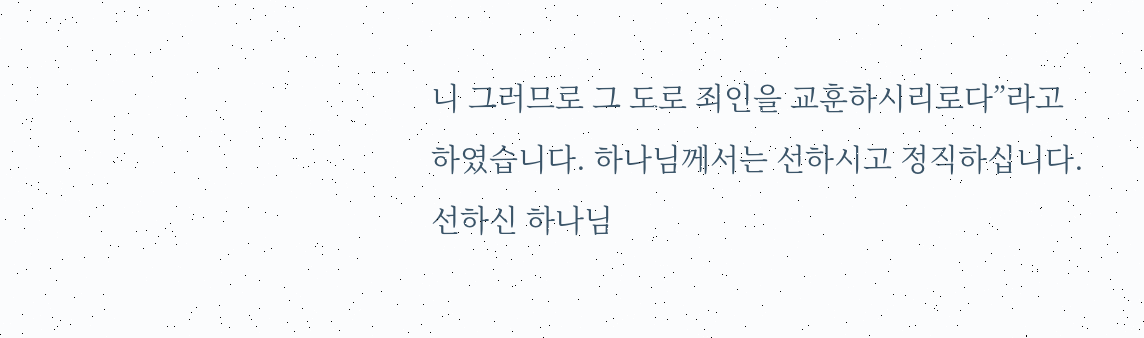니 그러므로 그 도로 죄인을 교훈하시리로다”라고 하였습니다. 하나님께서는 선하시고 정직하십니다. 선하신 하나님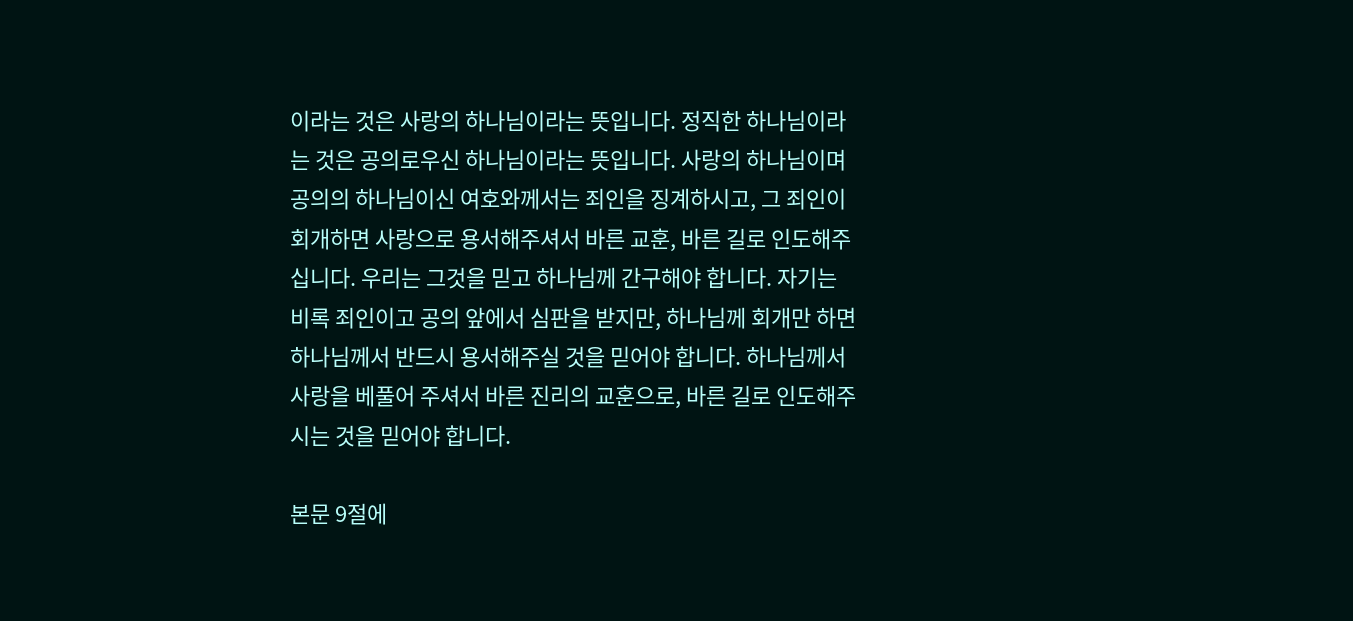이라는 것은 사랑의 하나님이라는 뜻입니다. 정직한 하나님이라는 것은 공의로우신 하나님이라는 뜻입니다. 사랑의 하나님이며 공의의 하나님이신 여호와께서는 죄인을 징계하시고, 그 죄인이 회개하면 사랑으로 용서해주셔서 바른 교훈, 바른 길로 인도해주십니다. 우리는 그것을 믿고 하나님께 간구해야 합니다. 자기는 비록 죄인이고 공의 앞에서 심판을 받지만, 하나님께 회개만 하면 하나님께서 반드시 용서해주실 것을 믿어야 합니다. 하나님께서 사랑을 베풀어 주셔서 바른 진리의 교훈으로, 바른 길로 인도해주시는 것을 믿어야 합니다.

본문 9절에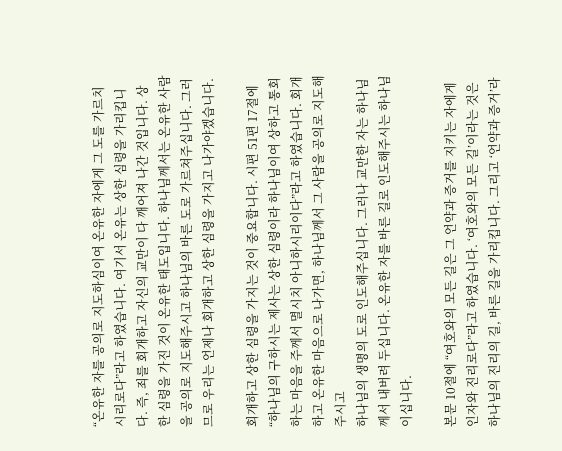“온유한 자를 공의로 지도하심이여 온유한 자에게 그 도를 가르치시리로다”라고 하였습니다. 여기서 온유는 상한 심령을 가리킵니다. 즉, 죄를 회개하고 자신의 교만이 다 깨어져 나간 것입니다. 상한 심령을 가진 것이 온유한 태도입니다. 하나님께서는 온유한 사람을 공의로 지도해주시고 하나님의 바른 도로 가르쳐주십니다. 그러므로 우리는 언제나 회개하고 상한 심령을 가지고 나가야겠습니다.

회개하고 상한 심령을 가지는 것이 중요합니다. 시편 51편 17절에 “하나님의 구하시는 제사는 상한 심령이라 하나님이여 상하고 통회하는 마음을 주께서 멸시치 아니하시리이다”라고 하였습니다. 회개하고 온유한 마음으로 나가면, 하나님께서 그 사람을 공의로 지도해주시고
하나님의 생명의 도로 인도해주십니다. 그러나 교만한 자는 하나님께서 내버려 두십니다. 온유한 자를 바른 길로 인도해주시는 하나님이십니다.

본문 10절에 “여호와의 모든 길은 그 언약과 증거를 지키는 자에게 인자와 진리로다”라고 하였습니다. ‘여호와의 모든 길’이라는 것은 하나님의 진리의 길, 바른 길을 가리킵니다. 그리고 ‘언약과 증거’라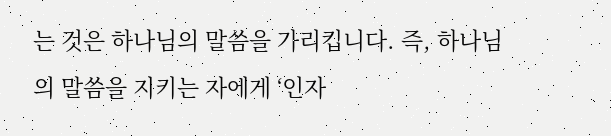는 것은 하나님의 말씀을 가리킵니다. 즉, 하나님의 말씀을 지키는 자에게 ‘인자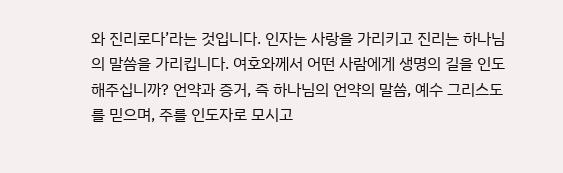와 진리로다’라는 것입니다. 인자는 사랑을 가리키고 진리는 하나님의 말씀을 가리킵니다. 여호와께서 어떤 사람에게 생명의 길을 인도해주십니까? 언약과 증거, 즉 하나님의 언약의 말씀, 예수 그리스도를 믿으며, 주를 인도자로 모시고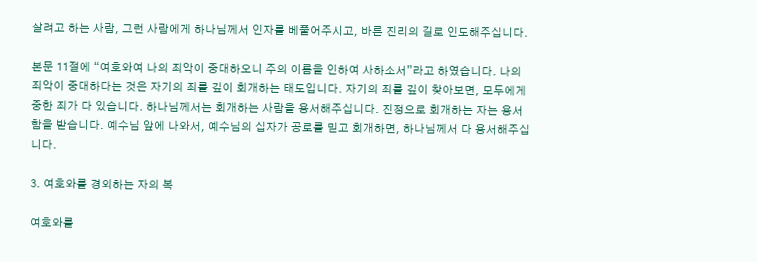살려고 하는 사람, 그런 사람에게 하나님께서 인자를 베풀어주시고, 바른 진리의 길로 인도해주십니다.

본문 11절에 “여호와여 나의 죄악이 중대하오니 주의 이름을 인하여 사하소서”라고 하였습니다. 나의 죄악이 중대하다는 것은 자기의 죄를 깊이 회개하는 태도입니다. 자기의 죄를 깊이 찾아보면, 모두에게 중한 죄가 다 있습니다. 하나님께서는 회개하는 사람을 용서해주십니다. 진정으로 회개하는 자는 용서함을 받습니다. 예수님 앞에 나와서, 예수님의 십자가 공로를 믿고 회개하면, 하나님께서 다 용서해주십니다.

3. 여호와를 경외하는 자의 복

여호와를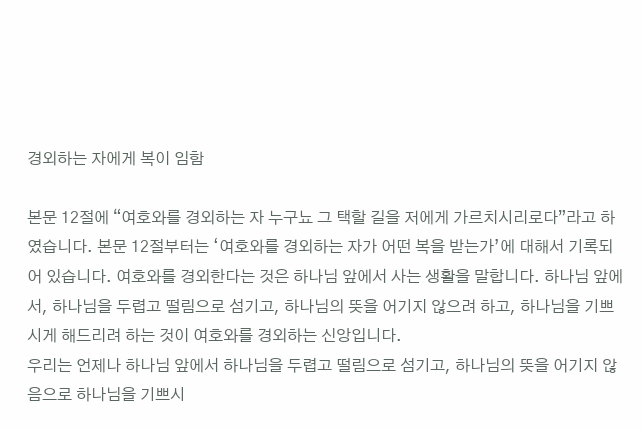경외하는 자에게 복이 임함

본문 12절에 “여호와를 경외하는 자 누구뇨 그 택할 길을 저에게 가르치시리로다”라고 하였습니다. 본문 12절부터는 ‘여호와를 경외하는 자가 어떤 복을 받는가’에 대해서 기록되어 있습니다. 여호와를 경외한다는 것은 하나님 앞에서 사는 생활을 말합니다. 하나님 앞에서, 하나님을 두렵고 떨림으로 섬기고, 하나님의 뜻을 어기지 않으려 하고, 하나님을 기쁘시게 해드리려 하는 것이 여호와를 경외하는 신앙입니다.
우리는 언제나 하나님 앞에서 하나님을 두렵고 떨림으로 섬기고, 하나님의 뜻을 어기지 않음으로 하나님을 기쁘시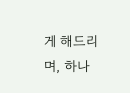게 해드리며, 하나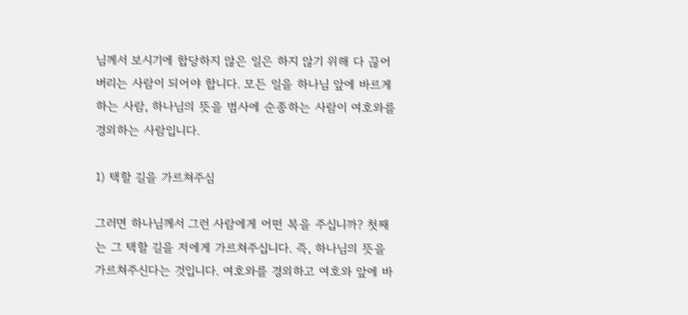님께서 보시기에 합당하지 않은 일은 하지 않기 위해 다 끊어버리는 사람이 되어야 합니다. 모든 일을 하나님 앞에 바르게 하는 사람, 하나님의 뜻을 범사에 순종하는 사람이 여호와를 경외하는 사람입니다.

1) 택할 길을 가르쳐주심

그러면 하나님께서 그런 사람에게 어떤 복을 주십니까? 첫째는 그 택할 길을 저에게 가르쳐주십니다. 즉, 하나님의 뜻을 가르쳐주신다는 것입니다. 여호와를 경외하고 여호와 앞에 바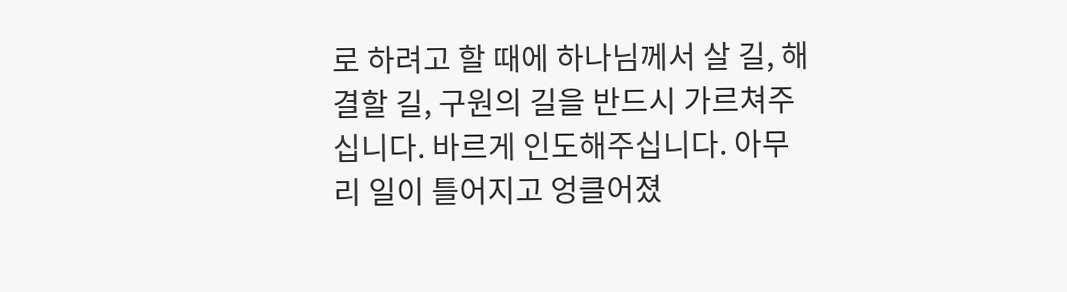로 하려고 할 때에 하나님께서 살 길, 해결할 길, 구원의 길을 반드시 가르쳐주십니다. 바르게 인도해주십니다. 아무리 일이 틀어지고 엉클어졌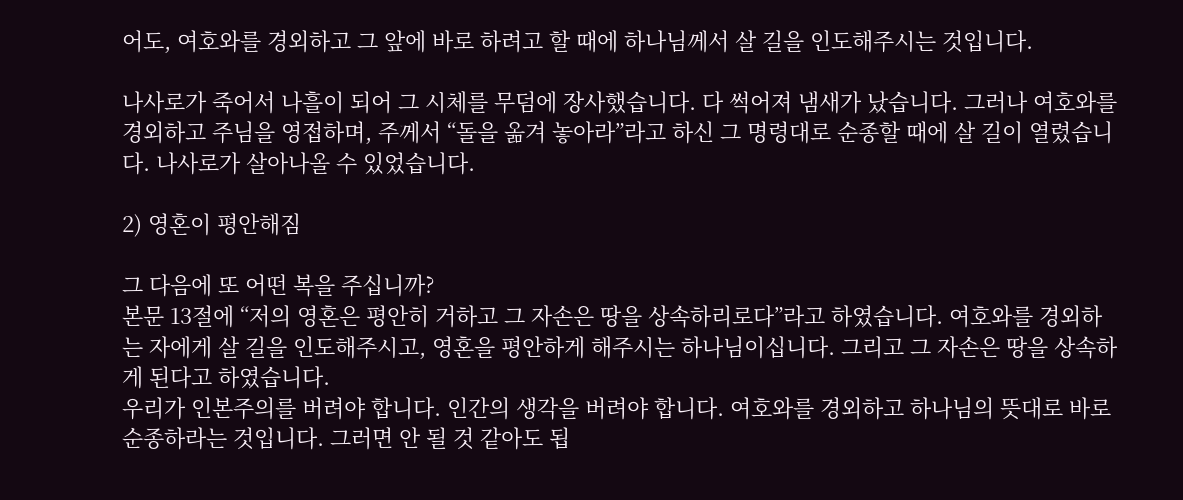어도, 여호와를 경외하고 그 앞에 바로 하려고 할 때에 하나님께서 살 길을 인도해주시는 것입니다.

나사로가 죽어서 나흘이 되어 그 시체를 무덤에 장사했습니다. 다 썩어져 냄새가 났습니다. 그러나 여호와를 경외하고 주님을 영접하며, 주께서 “돌을 옮겨 놓아라”라고 하신 그 명령대로 순종할 때에 살 길이 열렸습니다. 나사로가 살아나올 수 있었습니다.

2) 영혼이 평안해짐

그 다음에 또 어떤 복을 주십니까?
본문 13절에 “저의 영혼은 평안히 거하고 그 자손은 땅을 상속하리로다”라고 하였습니다. 여호와를 경외하는 자에게 살 길을 인도해주시고, 영혼을 평안하게 해주시는 하나님이십니다. 그리고 그 자손은 땅을 상속하게 된다고 하였습니다.
우리가 인본주의를 버려야 합니다. 인간의 생각을 버려야 합니다. 여호와를 경외하고 하나님의 뜻대로 바로 순종하라는 것입니다. 그러면 안 될 것 같아도 됩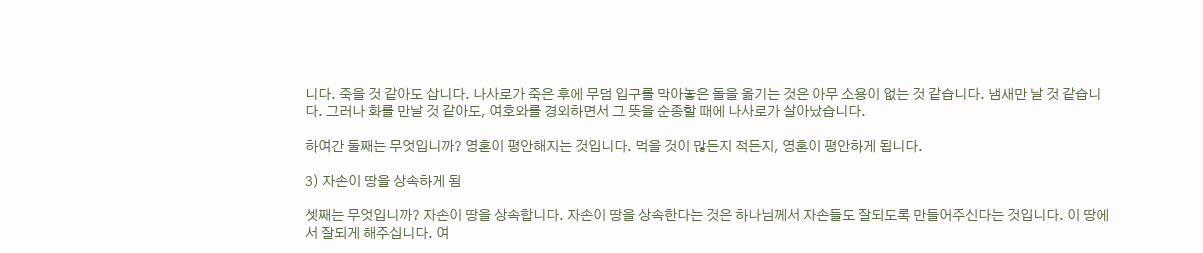니다. 죽을 것 같아도 삽니다. 나사로가 죽은 후에 무덤 입구를 막아놓은 돌을 옮기는 것은 아무 소용이 없는 것 같습니다. 냄새만 날 것 같습니다. 그러나 화를 만날 것 같아도, 여호와를 경외하면서 그 뜻을 순종할 때에 나사로가 살아났습니다.

하여간 둘째는 무엇입니까? 영혼이 평안해지는 것입니다. 먹을 것이 많든지 적든지, 영혼이 평안하게 됩니다.

3) 자손이 땅을 상속하게 됨

셋째는 무엇입니까? 자손이 땅을 상속합니다. 자손이 땅을 상속한다는 것은 하나님께서 자손들도 잘되도록 만들어주신다는 것입니다. 이 땅에서 잘되게 해주십니다. 여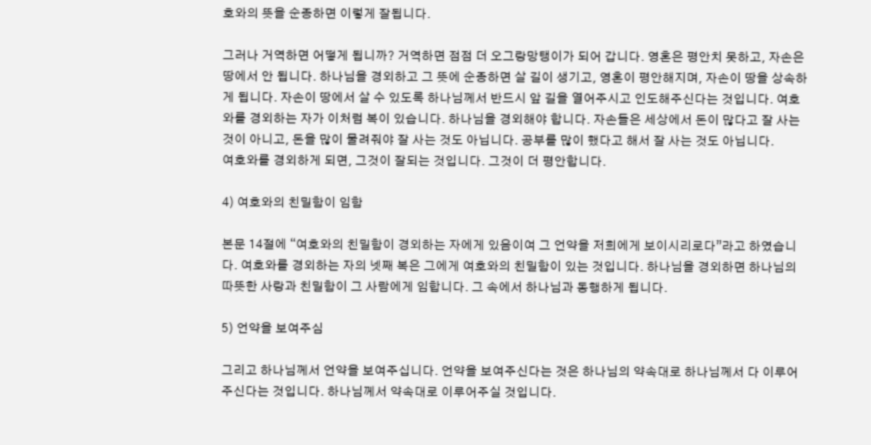호와의 뜻을 순종하면 이렇게 잘됩니다.

그러나 거역하면 어떻게 됩니까? 거역하면 점점 더 오그랑망탱이가 되어 갑니다. 영혼은 평안치 못하고, 자손은 땅에서 안 됩니다. 하나님을 경외하고 그 뜻에 순종하면 살 길이 생기고, 영혼이 평안해지며, 자손이 땅을 상속하게 됩니다. 자손이 땅에서 살 수 있도록 하나님께서 반드시 앞 길을 열어주시고 인도해주신다는 것입니다. 여호와를 경외하는 자가 이처럼 복이 있습니다. 하나님을 경외해야 합니다. 자손들은 세상에서 돈이 많다고 잘 사는 것이 아니고, 돈을 많이 물려줘야 잘 사는 것도 아닙니다. 공부를 많이 했다고 해서 잘 사는 것도 아닙니다.
여호와를 경외하게 되면, 그것이 잘되는 것입니다. 그것이 더 평안합니다.

4) 여호와의 친밀함이 임함

본문 14절에 “여호와의 친밀함이 경외하는 자에게 있음이여 그 언약을 저희에게 보이시리로다”라고 하였습니다. 여호와를 경외하는 자의 넷째 복은 그에게 여호와의 친밀함이 있는 것입니다. 하나님을 경외하면 하나님의 따뜻한 사랑과 친밀함이 그 사람에게 임합니다. 그 속에서 하나님과 동행하게 됩니다.

5) 언약을 보여주심

그리고 하나님께서 언약을 보여주십니다. 언약을 보여주신다는 것은 하나님의 약속대로 하나님께서 다 이루어주신다는 것입니다. 하나님께서 약속대로 이루어주실 것입니다.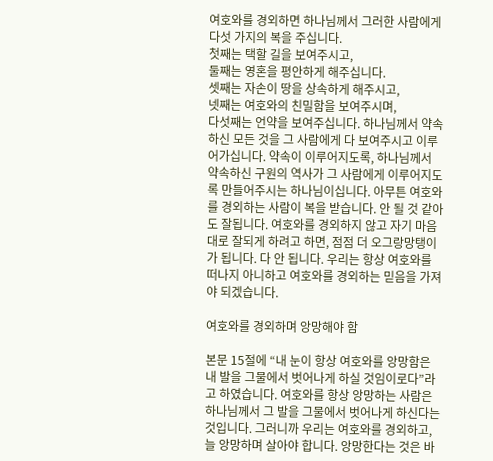여호와를 경외하면 하나님께서 그러한 사람에게 다섯 가지의 복을 주십니다.
첫째는 택할 길을 보여주시고,
둘째는 영혼을 평안하게 해주십니다.
셋째는 자손이 땅을 상속하게 해주시고,
넷째는 여호와의 친밀함을 보여주시며,
다섯째는 언약을 보여주십니다. 하나님께서 약속하신 모든 것을 그 사람에게 다 보여주시고 이루어가십니다. 약속이 이루어지도록, 하나님께서 약속하신 구원의 역사가 그 사람에게 이루어지도록 만들어주시는 하나님이십니다. 아무튼 여호와를 경외하는 사람이 복을 받습니다. 안 될 것 같아도 잘됩니다. 여호와를 경외하지 않고 자기 마음대로 잘되게 하려고 하면, 점점 더 오그랑망탱이가 됩니다. 다 안 됩니다. 우리는 항상 여호와를 떠나지 아니하고 여호와를 경외하는 믿음을 가져야 되겠습니다.

여호와를 경외하며 앙망해야 함

본문 15절에 “내 눈이 항상 여호와를 앙망함은 내 발을 그물에서 벗어나게 하실 것임이로다”라고 하였습니다. 여호와를 항상 앙망하는 사람은 하나님께서 그 발을 그물에서 벗어나게 하신다는 것입니다. 그러니까 우리는 여호와를 경외하고, 늘 앙망하며 살아야 합니다. 앙망한다는 것은 바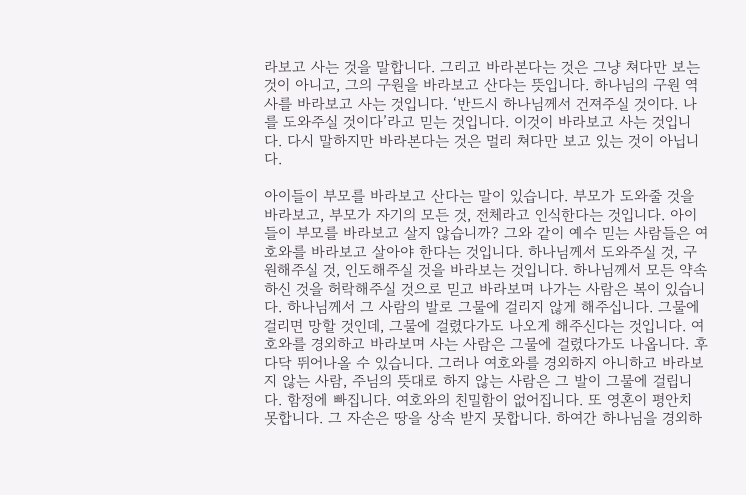라보고 사는 것을 말합니다. 그리고 바라본다는 것은 그냥 쳐다만 보는 것이 아니고, 그의 구원을 바라보고 산다는 뜻입니다. 하나님의 구원 역사를 바라보고 사는 것입니다. ‘반드시 하나님께서 건져주실 것이다. 나를 도와주실 것이다’라고 믿는 것입니다. 이것이 바라보고 사는 것입니다. 다시 말하지만 바라본다는 것은 멀리 쳐다만 보고 있는 것이 아닙니다.

아이들이 부모를 바라보고 산다는 말이 있습니다. 부모가 도와줄 것을 바라보고, 부모가 자기의 모든 것, 전체라고 인식한다는 것입니다. 아이들이 부모를 바라보고 살지 않습니까? 그와 같이 예수 믿는 사람들은 여호와를 바라보고 살아야 한다는 것입니다. 하나님께서 도와주실 것, 구원해주실 것, 인도해주실 것을 바라보는 것입니다. 하나님께서 모든 약속하신 것을 허락해주실 것으로 믿고 바라보며 나가는 사람은 복이 있습니다. 하나님께서 그 사람의 발로 그물에 걸리지 않게 해주십니다. 그물에 걸리면 망할 것인데, 그물에 걸렸다가도 나오게 해주신다는 것입니다. 여호와를 경외하고 바라보며 사는 사람은 그물에 걸렸다가도 나옵니다. 후다닥 뛰어나올 수 있습니다. 그러나 여호와를 경외하지 아니하고 바라보지 않는 사람, 주님의 뜻대로 하지 않는 사람은 그 발이 그물에 걸립니다. 함정에 빠집니다. 여호와의 친밀함이 없어집니다. 또 영혼이 평안치 못합니다. 그 자손은 땅을 상속 받지 못합니다. 하여간 하나님을 경외하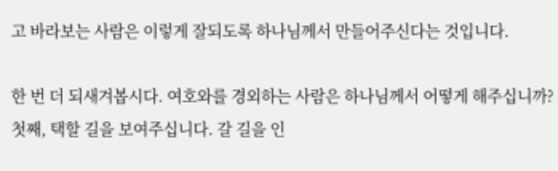고 바라보는 사람은 이렇게 잘되도록 하나님께서 만들어주신다는 것입니다.

한 번 더 되새겨봅시다. 여호와를 경외하는 사람은 하나님께서 어떻게 해주십니까?
첫째, 택할 길을 보여주십니다. 갈 길을 인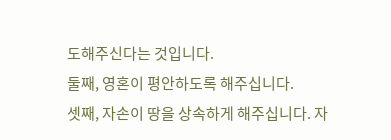도해주신다는 것입니다.
둘째, 영혼이 평안하도록 해주십니다.
셋째, 자손이 땅을 상속하게 해주십니다. 자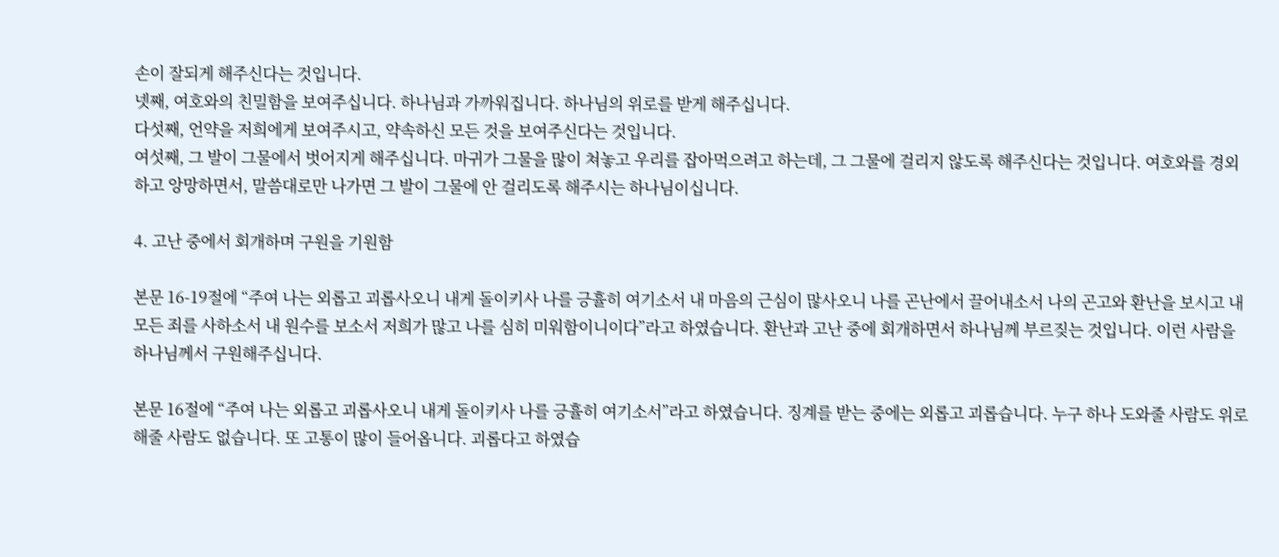손이 잘되게 해주신다는 것입니다.
넷째, 여호와의 친밀함을 보여주십니다. 하나님과 가까워집니다. 하나님의 위로를 받게 해주십니다.
다섯째, 언약을 저희에게 보여주시고, 약속하신 모든 것을 보여주신다는 것입니다.
여섯째, 그 발이 그물에서 벗어지게 해주십니다. 마귀가 그물을 많이 쳐놓고 우리를 잡아먹으려고 하는데, 그 그물에 걸리지 않도록 해주신다는 것입니다. 여호와를 경외하고 앙망하면서, 말씀대로만 나가면 그 발이 그물에 안 걸리도록 해주시는 하나님이십니다.

4. 고난 중에서 회개하며 구원을 기원함

본문 16-19절에 “주여 나는 외롭고 괴롭사오니 내게 돌이키사 나를 긍휼히 여기소서 내 마음의 근심이 많사오니 나를 곤난에서 끌어내소서 나의 곤고와 환난을 보시고 내 모든 죄를 사하소서 내 원수를 보소서 저희가 많고 나를 심히 미워함이니이다”라고 하였습니다. 환난과 고난 중에 회개하면서 하나님께 부르짖는 것입니다. 이런 사람을 하나님께서 구원해주십니다.

본문 16절에 “주여 나는 외롭고 괴롭사오니 내게 돌이키사 나를 긍휼히 여기소서”라고 하였습니다. 징계를 받는 중에는 외롭고 괴롭습니다. 누구 하나 도와줄 사람도 위로해줄 사람도 없습니다. 또 고통이 많이 들어옵니다. 괴롭다고 하였습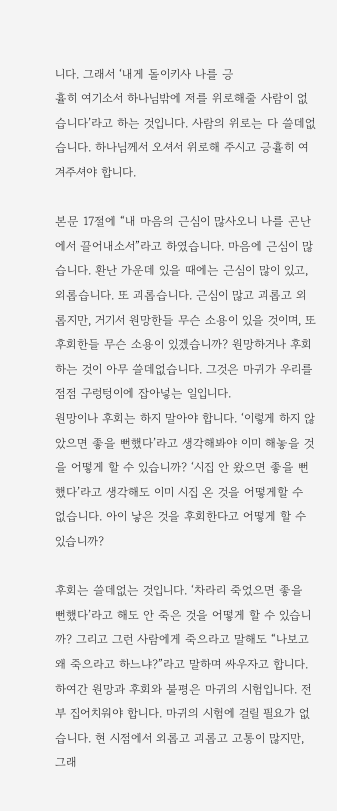니다. 그래서 ‘내게 돌이키사 나를 긍
휼히 여기소서 하나님밖에 저를 위로해줄 사람이 없습니다’라고 하는 것입니다. 사람의 위로는 다 쓸데없습니다. 하나님께서 오셔서 위로해 주시고 긍휼히 여겨주셔야 합니다.

본문 17절에 “내 마음의 근심이 많사오니 나를 곤난에서 끌어내소서”라고 하였습니다. 마음에 근심이 많습니다. 환난 가운데 있을 때에는 근심이 많이 있고, 외롭습니다. 또 괴롭습니다. 근심이 많고 괴롭고 외롭지만, 거기서 원망한들 무슨 소용이 있을 것이며, 또 후회한들 무슨 소용이 있겠습니까? 원망하거나 후회하는 것이 아무 쓸데없습니다. 그것은 마귀가 우리를 점점 구렁텅이에 잡아넣는 일입니다.
원망이나 후회는 하지 말아야 합니다. ‘이렇게 하지 않았으면 좋을 뻔했다’라고 생각해봐야 이미 해놓을 것을 어떻게 할 수 있습니까? ‘시집 안 왔으면 좋을 뻔했다’라고 생각해도 이미 시집 온 것을 어떻게할 수 없습니다. 아이 낳은 것을 후회한다고 어떻게 할 수 있습니까?

후회는 쓸데없는 것입니다. ‘차라리 죽었으면 좋을 뻔했다’라고 해도 안 죽은 것을 어떻게 할 수 있습니까? 그리고 그런 사람에게 죽으라고 말해도 “나보고 왜 죽으라고 하느냐?”라고 말하며 싸우자고 합니다. 하여간 원망과 후회와 불평은 마귀의 시험입니다. 전부 집어치워야 합니다. 마귀의 시험에 걸릴 필요가 없습니다. 현 시점에서 외롭고 괴롭고 고통이 많지만, 그래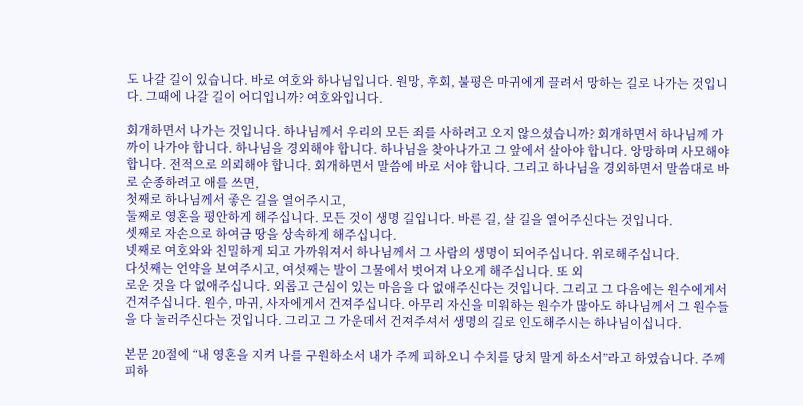도 나갈 길이 있습니다. 바로 여호와 하나님입니다. 원망, 후회, 불평은 마귀에게 끌려서 망하는 길로 나가는 것입니다. 그때에 나갈 길이 어디입니까? 여호와입니다.

회개하면서 나가는 것입니다. 하나님께서 우리의 모든 죄를 사하려고 오지 않으셨습니까? 회개하면서 하나님께 가까이 나가야 합니다. 하나님을 경외해야 합니다. 하나님을 찾아나가고 그 앞에서 살아야 합니다. 앙망하며 사모해야 합니다. 전적으로 의뢰해야 합니다. 회개하면서 말씀에 바로 서야 합니다. 그리고 하나님을 경외하면서 말씀대로 바로 순종하려고 애를 쓰면,
첫째로 하나님께서 좋은 길을 열어주시고,
둘째로 영혼을 평안하게 해주십니다. 모든 것이 생명 길입니다. 바른 길, 살 길을 열어주신다는 것입니다.
셋째로 자손으로 하여금 땅을 상속하게 해주십니다.
넷째로 여호와와 친밀하게 되고 가까워져서 하나님께서 그 사람의 생명이 되어주십니다. 위로해주십니다.
다섯째는 언약을 보여주시고, 여섯째는 발이 그물에서 벗어져 나오게 해주십니다. 또 외
로운 것을 다 없애주십니다. 외롭고 근심이 있는 마음을 다 없애주신다는 것입니다. 그리고 그 다음에는 원수에게서 건져주십니다. 원수, 마귀, 사자에게서 건져주십니다. 아무리 자신을 미워하는 원수가 많아도 하나님께서 그 원수들을 다 눌러주신다는 것입니다. 그리고 그 가운데서 건져주셔서 생명의 길로 인도해주시는 하나님이십니다.

본문 20절에 “내 영혼을 지켜 나를 구원하소서 내가 주께 피하오니 수치를 당치 말게 하소서”라고 하였습니다. 주께 피하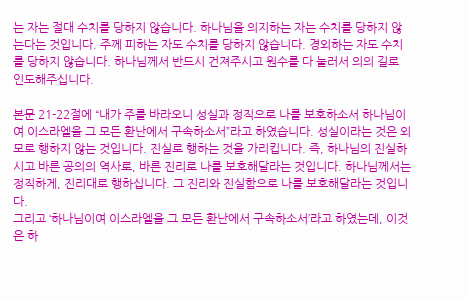는 자는 절대 수치를 당하지 않습니다. 하나님을 의지하는 자는 수치를 당하지 않는다는 것입니다. 주께 피하는 자도 수치를 당하지 않습니다. 경외하는 자도 수치를 당하지 않습니다. 하나님께서 반드시 건져주시고 원수를 다 눌러서 의의 길로 인도해주십니다.

본문 21-22절에 “내가 주를 바라오니 성실과 정직으로 나를 보호하소서 하나님이여 이스라엘을 그 모든 환난에서 구속하소서”라고 하였습니다. 성실이라는 것은 외모로 행하지 않는 것입니다. 진실로 행하는 것을 가리킵니다. 즉, 하나님의 진실하시고 바른 공의의 역사로, 바른 진리로 나를 보호해달라는 것입니다. 하나님께서는 정직하게, 진리대로 행하십니다. 그 진리와 진실함으로 나를 보호해달라는 것입니다.
그리고 ‘하나님이여 이스라엘을 그 모든 환난에서 구속하소서’라고 하였는데, 이것은 하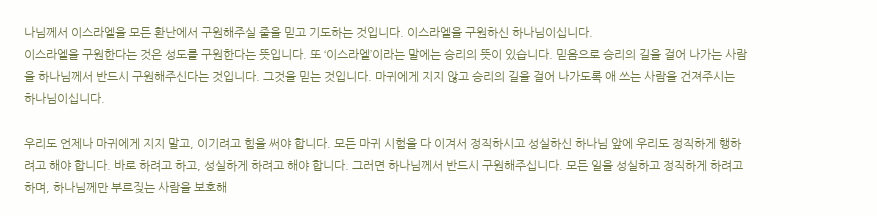나님께서 이스라엘을 모든 환난에서 구원해주실 줄을 믿고 기도하는 것입니다. 이스라엘을 구원하신 하나님이십니다.
이스라엘을 구원한다는 것은 성도를 구원한다는 뜻입니다. 또 ‘이스라엘’이라는 말에는 승리의 뜻이 있습니다. 믿음으로 승리의 길을 걸어 나가는 사람을 하나님께서 반드시 구원해주신다는 것입니다. 그것을 믿는 것입니다. 마귀에게 지지 않고 승리의 길을 걸어 나가도록 애 쓰는 사람을 건져주시는 하나님이십니다.

우리도 언제나 마귀에게 지지 말고, 이기려고 힘을 써야 합니다. 모든 마귀 시험을 다 이겨서 정직하시고 성실하신 하나님 앞에 우리도 정직하게 행하려고 해야 합니다. 바로 하려고 하고, 성실하게 하려고 해야 합니다. 그러면 하나님께서 반드시 구원해주십니다. 모든 일을 성실하고 정직하게 하려고 하며, 하나님께만 부르짖는 사람을 보호해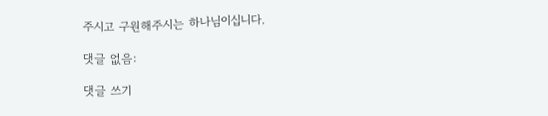주시고 구원해주시는 하나님이십니다.

댓글 없음:

댓글 쓰기